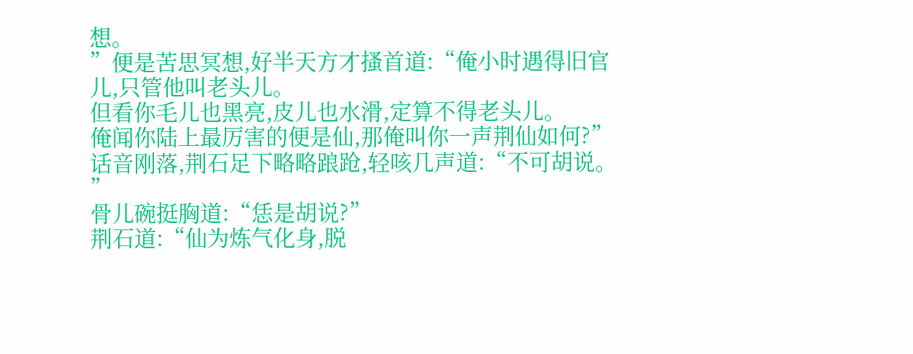想。
”便是苦思冥想,好半天方才搔首道:“俺小时遇得旧官儿,只管他叫老头儿。
但看你毛儿也黑亮,皮儿也水滑,定算不得老头儿。
俺闻你陆上最厉害的便是仙,那俺叫你一声荆仙如何?”
话音刚落,荆石足下略略踉跄,轻咳几声道:“不可胡说。
”
骨儿碗挺胸道:“恁是胡说?”
荆石道:“仙为炼气化身,脱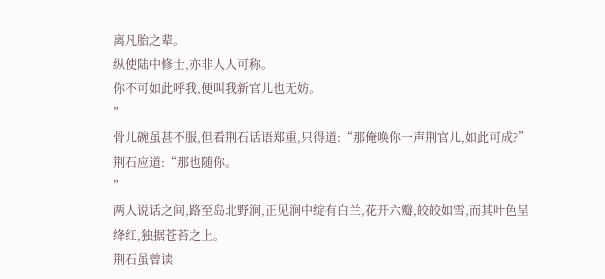离凡胎之辈。
纵使陆中修士,亦非人人可称。
你不可如此呼我,便叫我新官儿也无妨。
”
骨儿碗虽甚不服,但看荆石话语郑重,只得道:“那俺唤你一声荆官儿,如此可成?”
荆石应道:“那也随你。
”
两人说话之间,路至岛北野涧,正见涧中绽有白兰,花开六瓣,皎皎如雪,而其叶色呈绛红,独据苍苔之上。
荆石虽曾读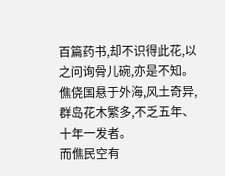百篇药书,却不识得此花,以之问询骨儿碗,亦是不知。
僬侥国悬于外海,风土奇异,群岛花木繁多,不乏五年、十年一发者。
而僬民空有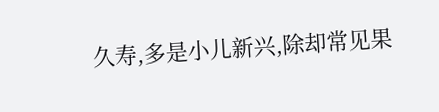久寿,多是小儿新兴,除却常见果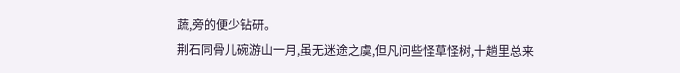蔬,旁的便少钻研。
荆石同骨儿碗游山一月,虽无迷途之虞,但凡问些怪草怪树,十趟里总来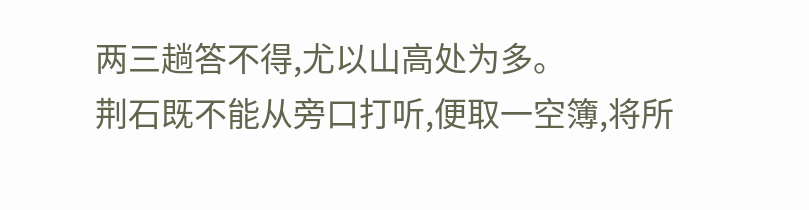两三趟答不得,尤以山高处为多。
荆石既不能从旁口打听,便取一空簿,将所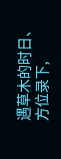遇草木的时日、方位录下,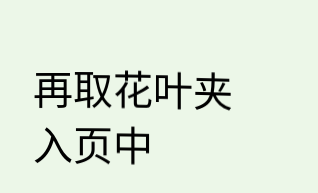再取花叶夹入页中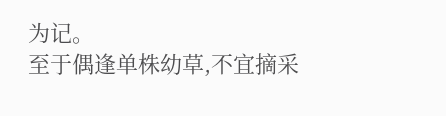为记。
至于偶逢单株幼草,不宜摘采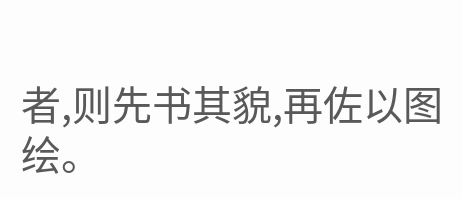者,则先书其貌,再佐以图绘。